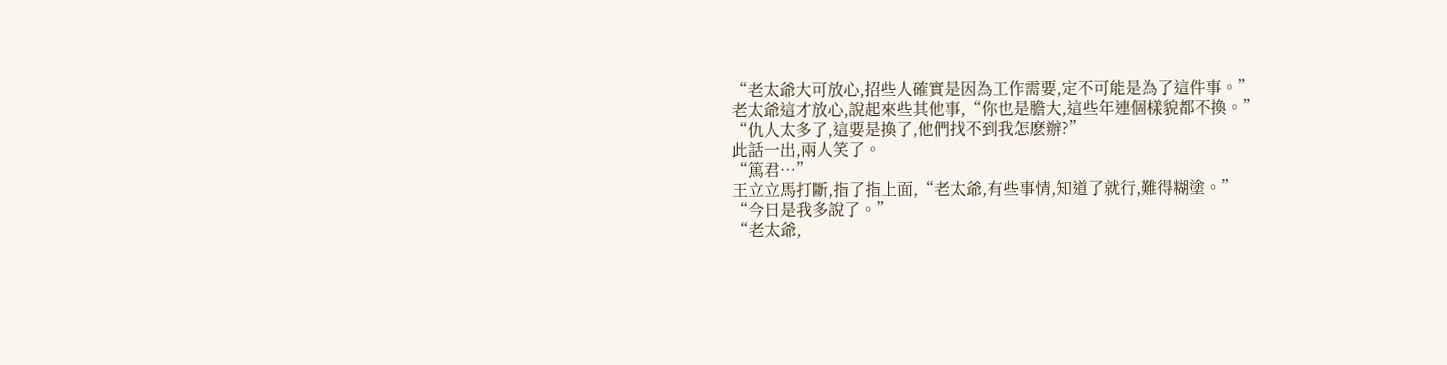“老太爺大可放心,招些人確實是因為工作需要,定不可能是為了這件事。”
老太爺這才放心,說起來些其他事,“你也是膽大,這些年連個樣貌都不換。”
“仇人太多了,這要是換了,他們找不到我怎麽辦?”
此話一出,兩人笑了。
“篤君…”
王立立馬打斷,指了指上面,“老太爺,有些事情,知道了就行,難得糊塗。”
“今日是我多說了。”
“老太爺,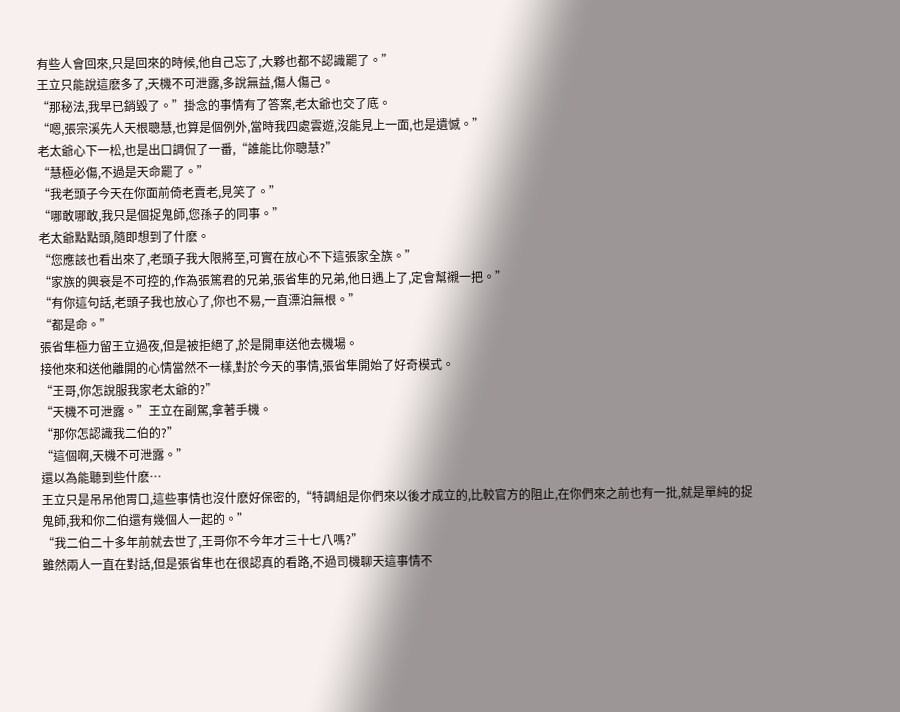有些人會回來,只是回來的時候,他自己忘了,大夥也都不認識罷了。”
王立只能說這麽多了,天機不可泄露,多說無益,傷人傷己。
“那秘法,我早已銷毀了。”掛念的事情有了答案,老太爺也交了底。
“嗯,張宗溪先人天根聰慧,也算是個例外,當時我四處雲遊,沒能見上一面,也是遺憾。”
老太爺心下一松,也是出口調侃了一番,“誰能比你聰慧?”
“慧極必傷,不過是天命罷了。”
“我老頭子今天在你面前倚老賣老,見笑了。”
“哪敢哪敢,我只是個捉鬼師,您孫子的同事。”
老太爺點點頭,隨即想到了什麽。
“您應該也看出來了,老頭子我大限將至,可實在放心不下這張家全族。”
“家族的興衰是不可控的,作為張篤君的兄弟,張省隼的兄弟,他日遇上了,定會幫襯一把。”
“有你這句話,老頭子我也放心了,你也不易,一直漂泊無根。”
“都是命。”
張省隼極力留王立過夜,但是被拒絕了,於是開車送他去機場。
接他來和送他離開的心情當然不一樣,對於今天的事情,張省隼開始了好奇模式。
“王哥,你怎說服我家老太爺的?”
“天機不可泄露。”王立在副駕,拿著手機。
“那你怎認識我二伯的?”
“這個啊,天機不可泄露。”
還以為能聽到些什麽…
王立只是吊吊他胃口,這些事情也沒什麽好保密的,“特調組是你們來以後才成立的,比較官方的阻止,在你們來之前也有一批,就是單純的捉鬼師,我和你二伯還有幾個人一起的。”
“我二伯二十多年前就去世了,王哥你不今年才三十七八嗎?”
雖然兩人一直在對話,但是張省隼也在很認真的看路,不過司機聊天這事情不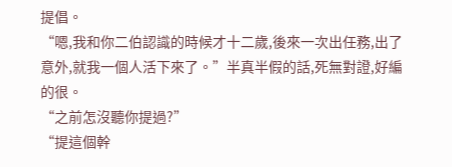提倡。
“嗯,我和你二伯認識的時候才十二歲,後來一次出任務,出了意外,就我一個人活下來了。”半真半假的話,死無對證,好編的很。
“之前怎沒聽你提過?”
“提這個幹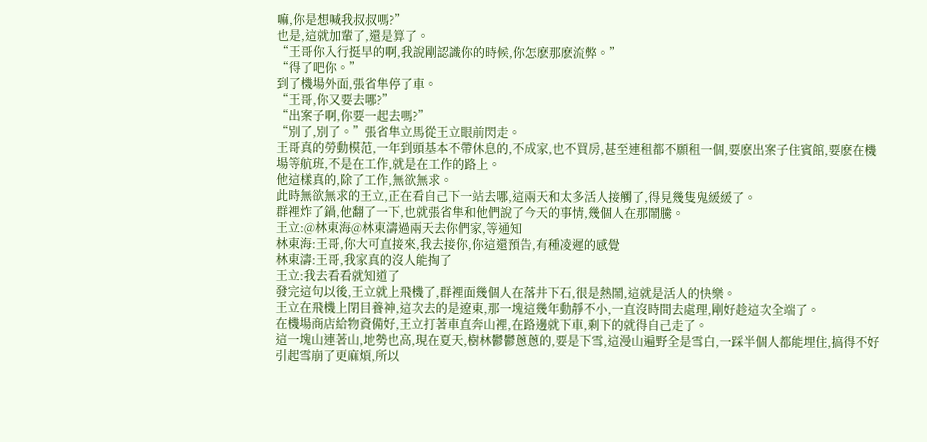嘛,你是想喊我叔叔嗎?”
也是,這就加輩了,還是算了。
“王哥你入行挺早的啊,我說剛認識你的時候,你怎麽那麽流弊。”
“得了吧你。”
到了機場外面,張省隼停了車。
“王哥,你又要去哪?”
“出案子啊,你要一起去嗎?”
“別了,別了。”張省隼立馬從王立眼前閃走。
王哥真的勞動模范,一年到頭基本不帶休息的,不成家,也不買房,甚至連租都不願租一個,要麽出案子住賓館,要麽在機場等航班,不是在工作,就是在工作的路上。
他這樣真的,除了工作,無欲無求。
此時無欲無求的王立,正在看自己下一站去哪,這兩天和太多活人接觸了,得見幾隻鬼緩緩了。
群裡炸了鍋,他翻了一下,也就張省隼和他們說了今天的事情,幾個人在那鬧騰。
王立:@林東海@林東濤過兩天去你們家,等通知
林東海:王哥,你大可直接來,我去接你,你這還預告,有種凌遲的感覺
林東濤:王哥,我家真的沒人能掏了
王立:我去看看就知道了
發完這句以後,王立就上飛機了,群裡面幾個人在落井下石,很是熱鬧,這就是活人的快樂。
王立在飛機上閉目養神,這次去的是遼東,那一塊這幾年動靜不小,一直沒時間去處理,剛好趁這次全端了。
在機場商店給物資備好,王立打著車直奔山裡,在路邊就下車,剩下的就得自己走了。
這一塊山連著山,地勢也高,現在夏天,樹林鬱鬱蔥蔥的,要是下雪,這漫山遍野全是雪白,一踩半個人都能埋住,搞得不好引起雪崩了更麻煩,所以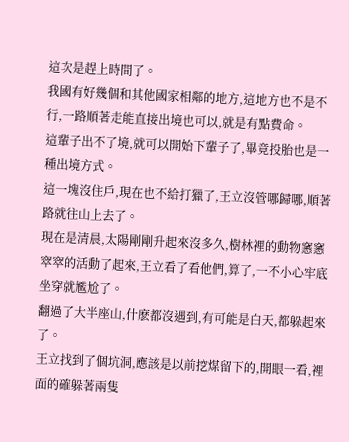這次是趕上時間了。
我國有好幾個和其他國家相鄰的地方,這地方也不是不行,一路順著走能直接出境也可以,就是有點費命。
這輩子出不了境,就可以開始下輩子了,畢竟投胎也是一種出境方式。
這一塊沒住戶,現在也不給打獵了,王立沒管哪歸哪,順著路就往山上去了。
現在是清晨,太陽剛剛升起來沒多久,樹林裡的動物窸窸窣窣的活動了起來,王立看了看他們,算了,一不小心牢底坐穿就尷尬了。
翻過了大半座山,什麽都沒遇到,有可能是白天,都躲起來了。
王立找到了個坑洞,應該是以前挖煤留下的,開眼一看,裡面的確躲著兩隻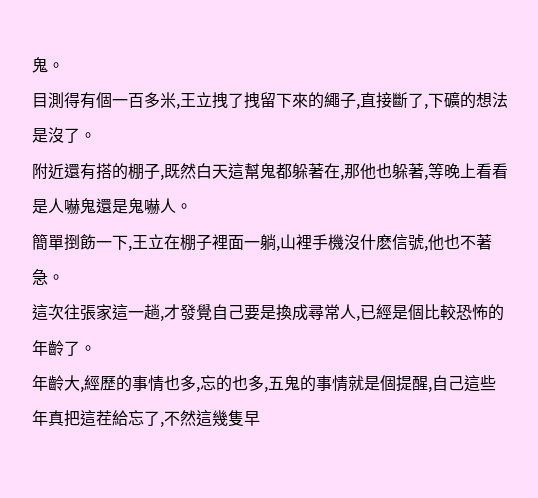鬼。
目測得有個一百多米,王立拽了拽留下來的繩子,直接斷了,下礦的想法是沒了。
附近還有搭的棚子,既然白天這幫鬼都躲著在,那他也躲著,等晚上看看是人嚇鬼還是鬼嚇人。
簡單捯飭一下,王立在棚子裡面一躺,山裡手機沒什麽信號,他也不著急。
這次往張家這一趟,才發覺自己要是換成尋常人,已經是個比較恐怖的年齡了。
年齡大,經歷的事情也多,忘的也多,五鬼的事情就是個提醒,自己這些年真把這茬給忘了,不然這幾隻早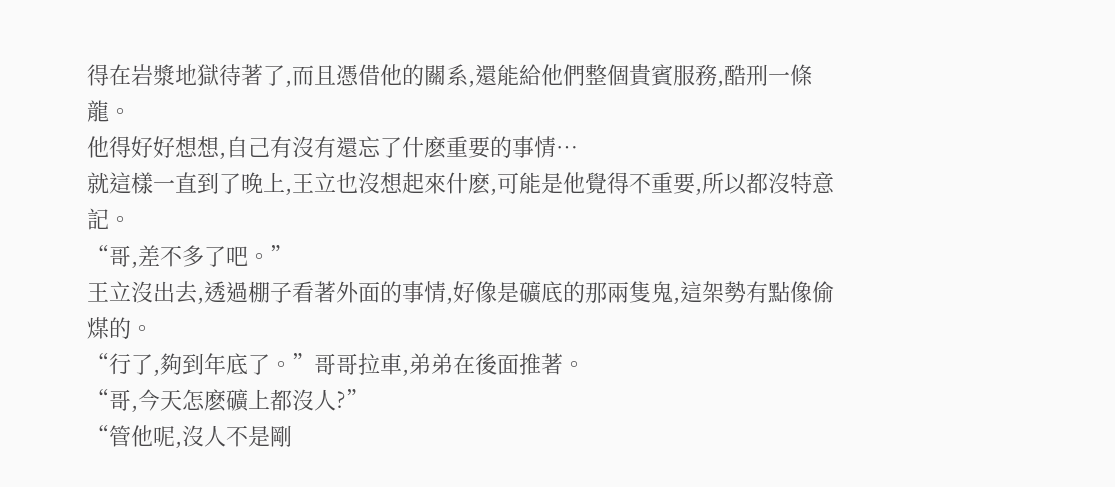得在岩漿地獄待著了,而且憑借他的關系,還能給他們整個貴賓服務,酷刑一條龍。
他得好好想想,自己有沒有還忘了什麽重要的事情…
就這樣一直到了晚上,王立也沒想起來什麽,可能是他覺得不重要,所以都沒特意記。
“哥,差不多了吧。”
王立沒出去,透過棚子看著外面的事情,好像是礦底的那兩隻鬼,這架勢有點像偷煤的。
“行了,夠到年底了。”哥哥拉車,弟弟在後面推著。
“哥,今天怎麽礦上都沒人?”
“管他呢,沒人不是剛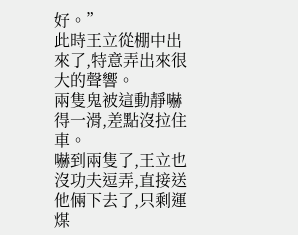好。”
此時王立從棚中出來了,特意弄出來很大的聲響。
兩隻鬼被這動靜嚇得一滑,差點沒拉住車。
嚇到兩隻了,王立也沒功夫逗弄,直接送他倆下去了,只剩運煤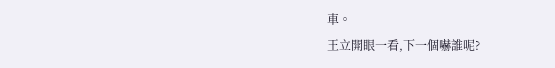車。
王立開眼一看,下一個嚇誰呢?